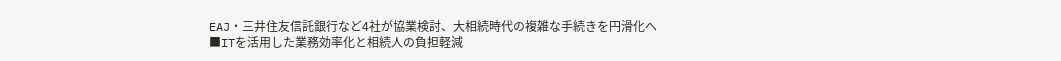EAJ・三井住友信託銀行など4社が協業検討、大相続時代の複雑な手続きを円滑化へ
■ITを活用した業務効率化と相続人の負担軽減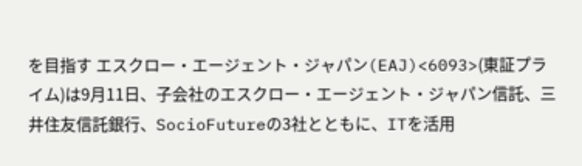を目指す エスクロー・エージェント・ジャパン(EAJ)<6093>(東証プライム)は9月11日、子会社のエスクロー・エージェント・ジャパン信託、三井住友信託銀行、SocioFutureの3社とともに、ITを活用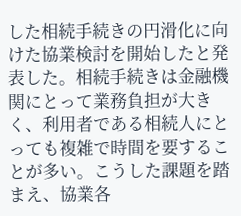した相続手続きの円滑化に向けた協業検討を開始したと発表した。相続手続きは金融機関にとって業務負担が大きく、利用者である相続人にとっても複雑で時間を要することが多い。こうした課題を踏まえ、協業各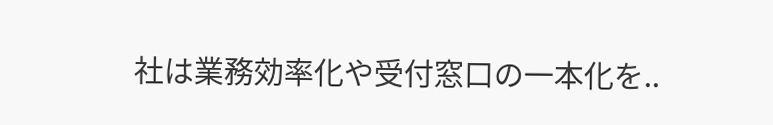社は業務効率化や受付窓口の一本化を..